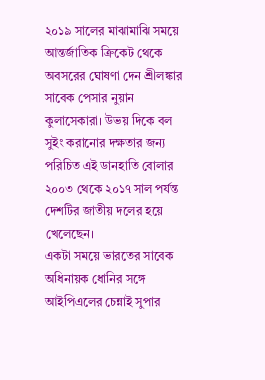২০১৯ সালের মাঝামাঝি সময়ে আন্তর্জাতিক ক্রিকেট থেকে অবসরের ঘোষণা দেন শ্রীলঙ্কার সাবেক পেসার নুয়ান কুলাসেকারা। উভয় দিকে বল সুইং করানোর দক্ষতার জন্য পরিচিত এই ডানহাতি বোলার ২০০৩ থেকে ২০১৭ সাল পর্যন্ত দেশটির জাতীয় দলের হয়ে খেলেছেন।
একটা সময়ে ভারতের সাবেক অধিনায়ক ধোনির সঙ্গে আইপিএলের চেন্নাই সুপার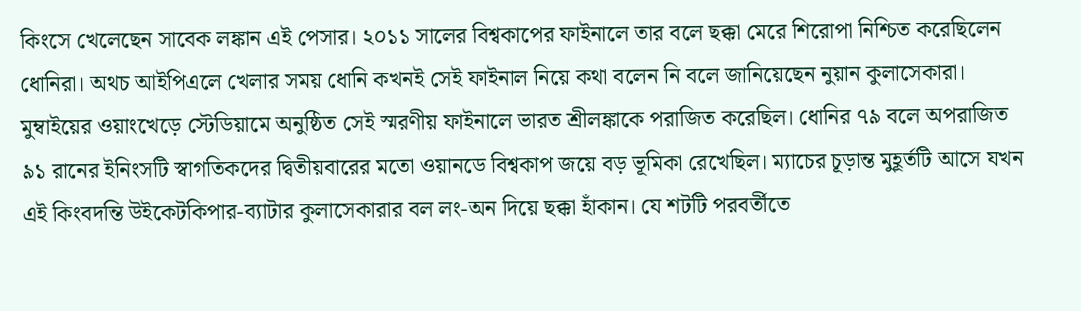কিংসে খেলেছেন সাবেক লঙ্কান এই পেসার। ২০১১ সালের বিশ্বকাপের ফাইনালে তার বলে ছক্কা মেরে শিরোপা নিশ্চিত করেছিলেন ধোনিরা। অথচ আইপিএলে খেলার সময় ধোনি কখনই সেই ফাইনাল নিয়ে কথা বলেন নি বলে জানিয়েছেন নুয়ান কুলাসেকারা।
মুম্বাইয়ের ওয়াংখেড়ে স্টেডিয়ামে অনুষ্ঠিত সেই স্মরণীয় ফাইনালে ভারত শ্রীলঙ্কাকে পরাজিত করেছিল। ধোনির ৭৯ বলে অপরাজিত ৯১ রানের ইনিংসটি স্বাগতিকদের দ্বিতীয়বারের মতো ওয়ানডে বিশ্বকাপ জয়ে বড় ভূমিকা রেখেছিল। ম্যাচের চূড়ান্ত মুহূর্তটি আসে যখন এই কিংবদন্তি উইকেটকিপার-ব্যাটার কুলাসেকারার বল লং-অন দিয়ে ছক্কা হাঁকান। যে শটটি পরবর্তীতে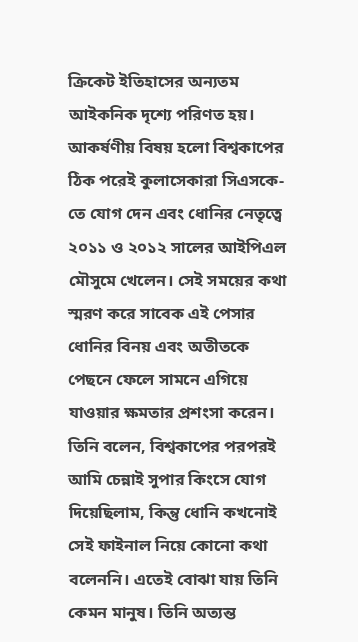ক্রিকেট ইতিহাসের অন্যতম আইকনিক দৃশ্যে পরিণত হয়।
আকর্ষণীয় বিষয় হলো বিশ্বকাপের ঠিক পরেই কুলাসেকারা সিএসকে-তে যোগ দেন এবং ধোনির নেতৃত্বে ২০১১ ও ২০১২ সালের আইপিএল মৌসুমে খেলেন। সেই সময়ের কথা স্মরণ করে সাবেক এই পেসার ধোনির বিনয় এবং অতীতকে পেছনে ফেলে সামনে এগিয়ে যাওয়ার ক্ষমতার প্রশংসা করেন।
তিনি বলেন, বিশ্বকাপের পরপরই আমি চেন্নাই সুপার কিংসে যোগ দিয়েছিলাম, কিন্তু ধোনি কখনোই সেই ফাইনাল নিয়ে কোনো কথা বলেননি। এতেই বোঝা যায় তিনি কেমন মানুষ। তিনি অত্যন্ত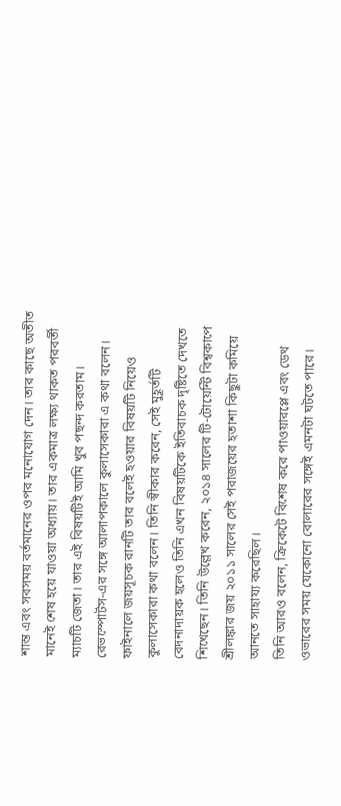শান্ত এবং সবসময় বর্তমানের ওপর মনোযোগ দেন। তার কাছে অতীত মানেই শেষ হয়ে যাওয়া অধ্যায়। তার একমাত্র লক্ষ্য থাকত পরবর্তী ম্যাচটি জেতা। তার এই বিষয়টিই আমি খুব পছন্দ করতাম। রেভস্পোর্টস-এর সঙ্গে আলাপকালে কুলাসেকারা এ কথা বলেন।
ফাইনালে জয়সূচক রানটি তার বলেই হওয়ার বিষয়টি নিয়েও কুলাসেকারা কথা বলেন। তিনি স্বীকার করেন, সেই মুহূর্তটি বেদনাদায়ক হলেও তিনি এখন বিষয়টিকে ইতিবাচক দৃষ্টিতে দেখতে শিখেছেন। তিনি উল্লেখ করেন, ২০১৪ সালের টি-টোয়েন্টি বিশ্বকাপে শ্রীলঙ্কার জয় ২০১১ সালের সেই পরাজয়ের হতাশা কিছুটা কমিয়ে আনতে সাহায্য করেছিল।
তিনি আরও বলেন, ক্রিকেটে বিশেষ করে পাওয়ারপ্লে এবং ডেথ ওভারের সময় যেকোনো বোলারের সঙ্গেই এমনটা ঘটতে পারে।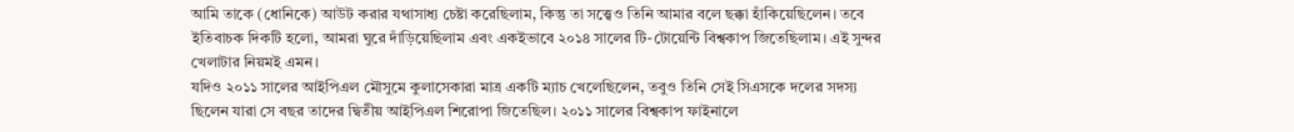আমি তাকে (ধোনিকে) আউট করার যথাসাধ্য চেষ্টা করেছিলাম, কিন্তু তা সত্ত্বেও তিনি আমার বলে ছক্কা হাঁকিয়েছিলেন। তবে ইতিবাচক দিকটি হলো, আমরা ঘুরে দাঁড়িয়েছিলাম এবং একইভাবে ২০১৪ সালের টি-টোয়েন্টি বিশ্বকাপ জিতেছিলাম। এই সুন্দর খেলাটার নিয়মই এমন।
যদিও ২০১১ সালের আইপিএল মৌসুমে কুলাসেকারা মাত্র একটি ম্যাচ খেলেছিলেন, তবুও তিনি সেই সিএসকে দলের সদস্য ছিলেন যারা সে বছর তাদের দ্বিতীয় আইপিএল শিরোপা জিতেছিল। ২০১১ সালের বিশ্বকাপ ফাইনালে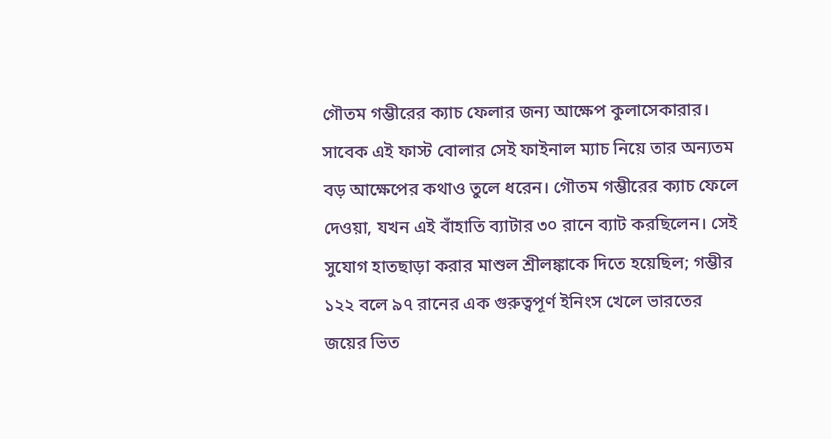গৌতম গম্ভীরের ক্যাচ ফেলার জন্য আক্ষেপ কুলাসেকারার।
সাবেক এই ফাস্ট বোলার সেই ফাইনাল ম্যাচ নিয়ে তার অন্যতম বড় আক্ষেপের কথাও তুলে ধরেন। গৌতম গম্ভীরের ক্যাচ ফেলে দেওয়া, যখন এই বাঁহাতি ব্যাটার ৩০ রানে ব্যাট করছিলেন। সেই সুযোগ হাতছাড়া করার মাশুল শ্রীলঙ্কাকে দিতে হয়েছিল; গম্ভীর ১২২ বলে ৯৭ রানের এক গুরুত্বপূর্ণ ইনিংস খেলে ভারতের জয়ের ভিত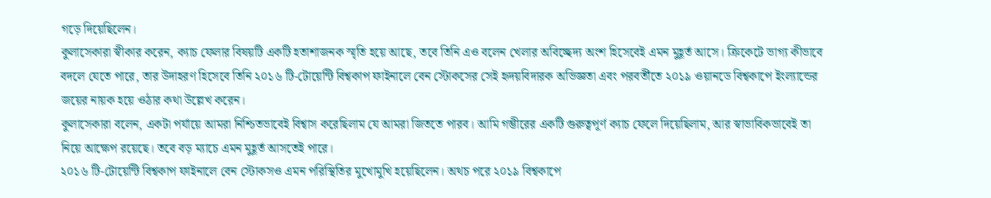গড়ে দিয়েছিলেন।
কুলাসেকারা স্বীকার করেন, ক্যাচ ফেলার বিষয়টি একটি হতাশাজনক স্মৃতি হয়ে আছে, তবে তিনি এও বলেন খেলার অবিচ্ছেদ্য অংশ হিসেবেই এমন মুহূর্ত আসে। ক্রিকেটে ভাগ্য কীভাবে বদলে যেতে পারে, তার উদাহরণ হিসেবে তিনি ২০১৬ টি-টোয়েন্টি বিশ্বকাপ ফাইনালে বেন স্টোকসের সেই হৃদয়বিদারক অভিজ্ঞতা এবং পরবর্তীতে ২০১৯ ওয়ানডে বিশ্বকাপে ইংল্যান্ডের জয়ের নায়ক হয়ে ওঠার কথা উল্লেখ করেন।
কুলাসেকারা বলেন, একটা পর্যায়ে আমরা নিশ্চিতভাবেই বিশ্বাস করেছিলাম যে আমরা জিততে পারব। আমি গম্ভীরের একটি গুরুত্বপূর্ণ ক্যাচ ফেলে দিয়েছিলাম, আর স্বাভাবিকভাবেই তা নিয়ে আক্ষেপ রয়েছে। তবে বড় ম্যাচে এমন মুহূর্ত আসতেই পারে।
২০১৬ টি-টোয়েন্টি বিশ্বকাপ ফাইনালে বেন স্টোকসও এমন পরিস্থিতির মুখোমুখি হয়েছিলেন। অথচ পরে ২০১৯ বিশ্বকাপে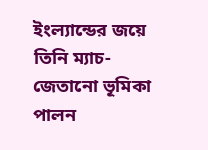ইংল্যান্ডের জয়ে তিনি ম্যাচ-জেতানো ভূমিকা পালন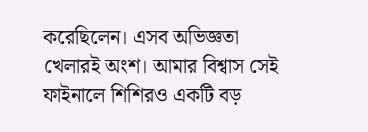করেছিলেন। এসব অভিজ্ঞতা খেলারই অংশ। আমার বিশ্বাস সেই ফাইনালে শিশিরও একটি বড়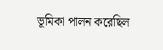ভূমিকা পালন করেছিল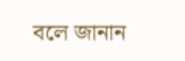বলে জানান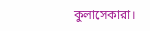কুলাসেকারা।